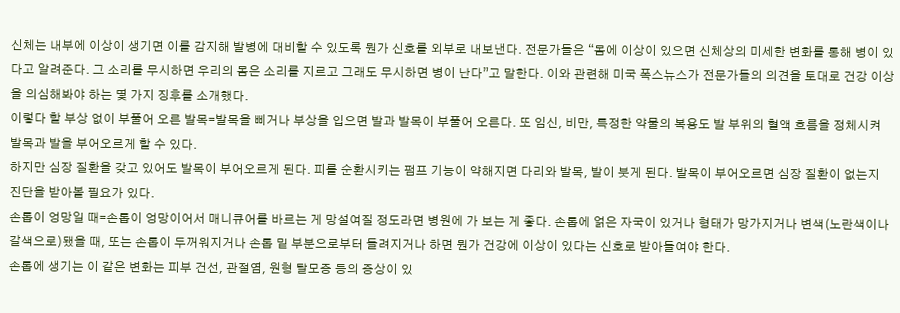신체는 내부에 이상이 생기면 이를 감지해 발병에 대비할 수 있도록 뭔가 신호를 외부로 내보낸다. 전문가들은 “몸에 이상이 있으면 신체상의 미세한 변화를 통해 병이 있다고 알려준다. 그 소리를 무시하면 우리의 몸은 소리를 지르고 그래도 무시하면 병이 난다”고 말한다. 이와 관련해 미국 폭스뉴스가 전문가들의 의견을 토대로 건강 이상을 의심해봐야 하는 몇 가지 징후를 소개했다.
이렇다 할 부상 없이 부풀어 오른 발목=발목을 삐거나 부상을 입으면 발과 발목이 부풀어 오른다. 또 임신, 비만, 특정한 약물의 복용도 발 부위의 혈액 흐름을 정체시켜 발목과 발을 부어오르게 할 수 있다.
하지만 심장 질환을 갖고 있어도 발목이 부어오르게 된다. 피를 순환시키는 펌프 기능이 약해지면 다리와 발목, 발이 붓게 된다. 발목이 부어오르면 심장 질환이 없는지 진단을 받아볼 필요가 있다.
손톱이 엉망일 때=손톱이 엉망이어서 매니큐어를 바르는 게 망설여질 정도라면 병원에 가 보는 게 좋다. 손톱에 얽은 자국이 있거나 형태가 망가지거나 변색(노란색이나 갈색으로)됐을 때, 또는 손톱이 두꺼워지거나 손톱 밑 부분으로부터 들려지거나 하면 뭔가 건강에 이상이 있다는 신호로 받아들여야 한다.
손톱에 생기는 이 같은 변화는 피부 건선, 관절염, 원형 탈모증 등의 증상이 있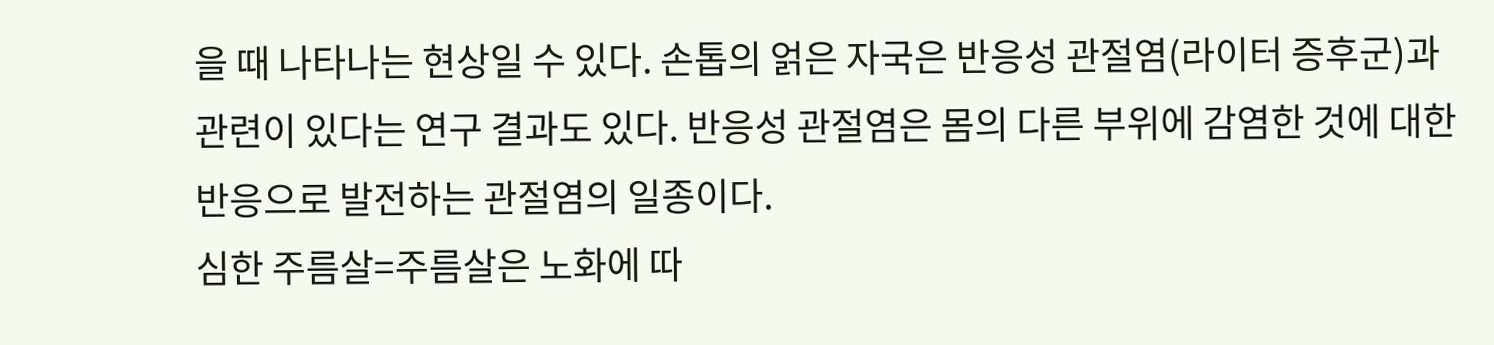을 때 나타나는 현상일 수 있다. 손톱의 얽은 자국은 반응성 관절염(라이터 증후군)과 관련이 있다는 연구 결과도 있다. 반응성 관절염은 몸의 다른 부위에 감염한 것에 대한 반응으로 발전하는 관절염의 일종이다.
심한 주름살=주름살은 노화에 따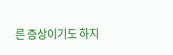른 증상이기도 하지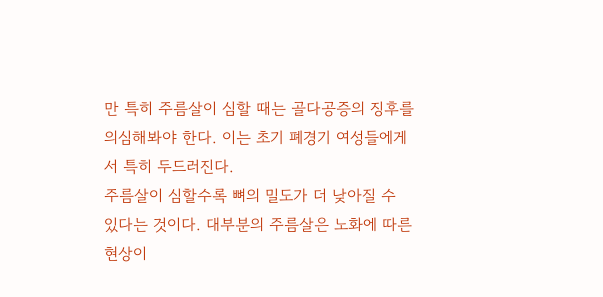만 특히 주름살이 심할 때는 골다공증의 징후를 의심해봐야 한다. 이는 초기 폐경기 여성들에게서 특히 두드러진다.
주름살이 심할수록 뼈의 밀도가 더 낮아질 수 있다는 것이다. 대부분의 주름살은 노화에 따른 현상이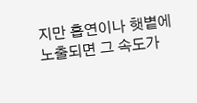지만 흡연이나 햇볕에 노출되면 그 속도가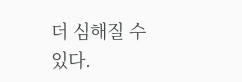더 심해질 수 있다.